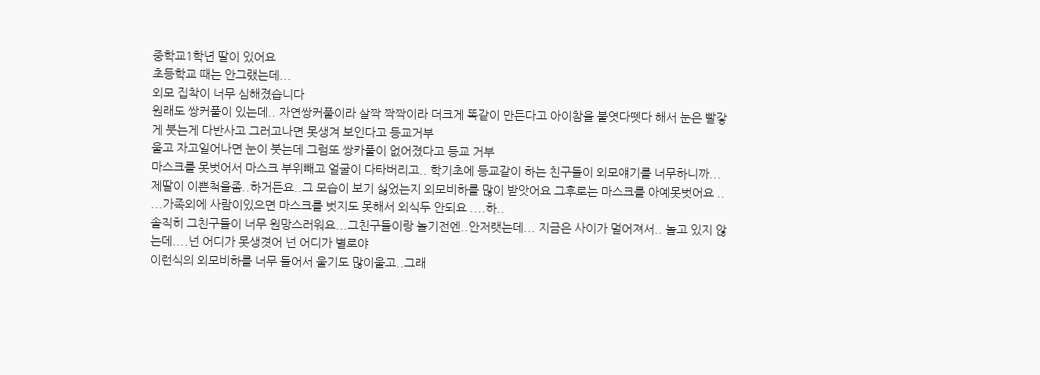중학교1학년 딸이 있어요
초등학교 때는 안그랬는데...
외모 집착이 너무 심해졌습니다
원래도 쌍커풀이 있는데.. 자연쌍커풀이라 살짝 짝짝이라 더크게 똑같이 만든다고 아이참을 붙엿다뗏다 해서 눈은 빨갛게 붓는게 다반사고 그러고나면 못생겨 보인다고 등교거부
울고 자고일어나면 눈이 붓는데 그럼또 쌍카풀이 없어졌다고 등교 거부
마스크를 못벗어서 마스크 부위빼고 얼굴이 다타버리고.. 학기초에 등교같이 하는 친구들이 외모얘기를 너무하니까... 제딸이 이쁜척을좀..하거든요..그 모습이 보기 싫었는지 외모비하를 많이 받앗어요 그후로는 마스크를 아예못벗어요 .. ...가족외에 사람이있으면 마스크를 벗지도 못해서 외식두 안되요 ....하..
솔직히 그친구들이 너무 원망스러워요...그친구들이랑 놀기전엔..안저랫는데... 지금은 사이가 멀어져서.. 놀고 있지 않는데....넌 어디가 못생겻어 넌 어디가 별로야
이런식의 외모비하를 너무 들어서 울기도 많이울고..그래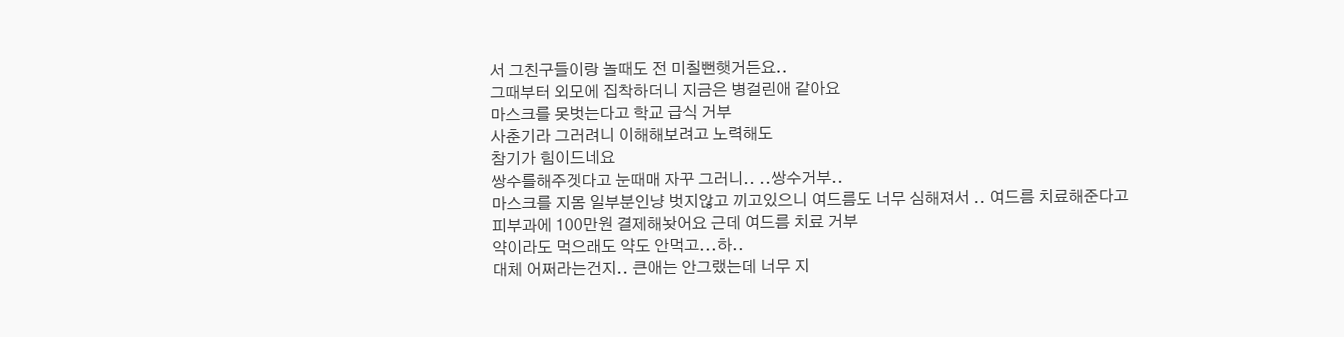서 그친구들이랑 놀때도 전 미칠뻔햇거든요..
그때부터 외모에 집착하더니 지금은 병걸린애 같아요
마스크를 못벗는다고 학교 급식 거부
사춘기라 그러려니 이해해보려고 노력해도
참기가 힘이드네요
쌍수를해주겟다고 눈때매 자꾸 그러니.. ..쌍수거부..
마스크를 지몸 일부분인냥 벗지않고 끼고있으니 여드름도 너무 심해져서 .. 여드름 치료해준다고
피부과에 100만원 결제해놧어요 근데 여드름 치료 거부
약이라도 먹으래도 약도 안먹고...하..
대체 어쩌라는건지.. 큰애는 안그랬는데 너무 지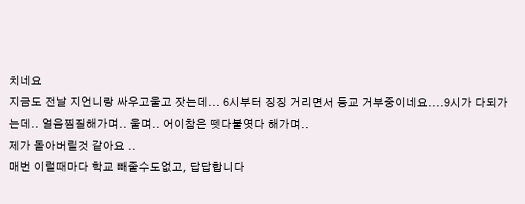치네요
지금도 전날 지언니랑 싸우고울고 잣는데... 6시부터 징징 거리면서 등교 거부중이네요....9시가 다되가는데.. 얼음찜질해가며.. 울며.. 어이참은 뗏다붙엿다 해가며..
제가 돌아버릴것 같아요 ..
매번 이럴때마다 학교 빼줄수도없고, 답답합니다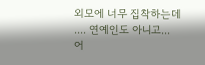외모에 너무 집착하는데 .... 연예인도 아니고...
어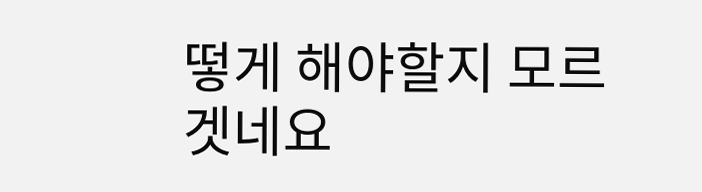떻게 해야할지 모르겟네요